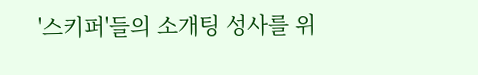'스키퍼'들의 소개팅 성사를 위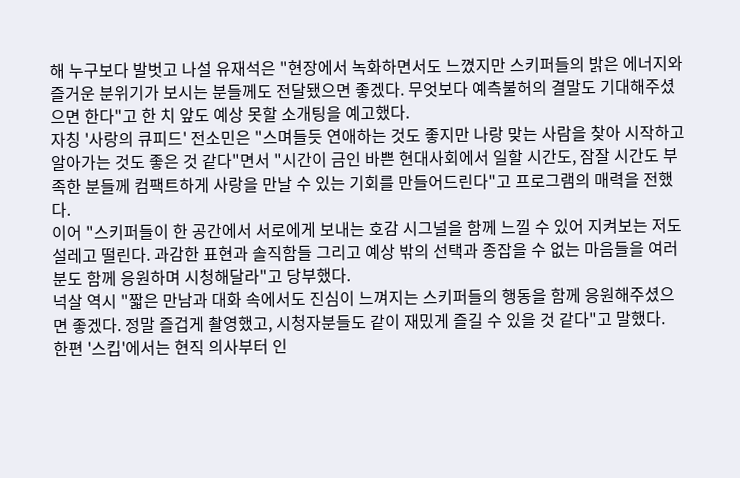해 누구보다 발벗고 나설 유재석은 "현장에서 녹화하면서도 느꼈지만 스키퍼들의 밝은 에너지와 즐거운 분위기가 보시는 분들께도 전달됐으면 좋겠다. 무엇보다 예측불허의 결말도 기대해주셨으면 한다"고 한 치 앞도 예상 못할 소개팅을 예고했다.
자칭 '사랑의 큐피드' 전소민은 "스며들듯 연애하는 것도 좋지만 나랑 맞는 사람을 찾아 시작하고 알아가는 것도 좋은 것 같다"면서 "시간이 금인 바쁜 현대사회에서 일할 시간도, 잠잘 시간도 부족한 분들께 컴팩트하게 사랑을 만날 수 있는 기회를 만들어드린다"고 프로그램의 매력을 전했다.
이어 "스키퍼들이 한 공간에서 서로에게 보내는 호감 시그널을 함께 느낄 수 있어 지켜보는 저도 설레고 떨린다. 과감한 표현과 솔직함들 그리고 예상 밖의 선택과 종잡을 수 없는 마음들을 여러분도 함께 응원하며 시청해달라"고 당부했다.
넉살 역시 "짧은 만남과 대화 속에서도 진심이 느껴지는 스키퍼들의 행동을 함께 응원해주셨으면 좋겠다. 정말 즐겁게 촬영했고, 시청자분들도 같이 재밌게 즐길 수 있을 것 같다"고 말했다.
한편 '스킵'에서는 현직 의사부터 인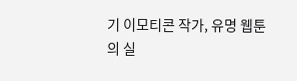기 이모티콘 작가, 유명 웹툰의 실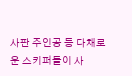사판 주인공 등 다채로운 스키퍼들이 사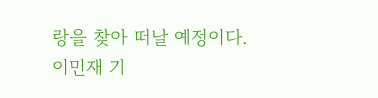랑을 찾아 떠날 예정이다.
이민재 기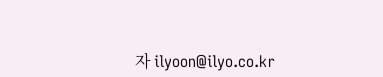자 ilyoon@ilyo.co.kr